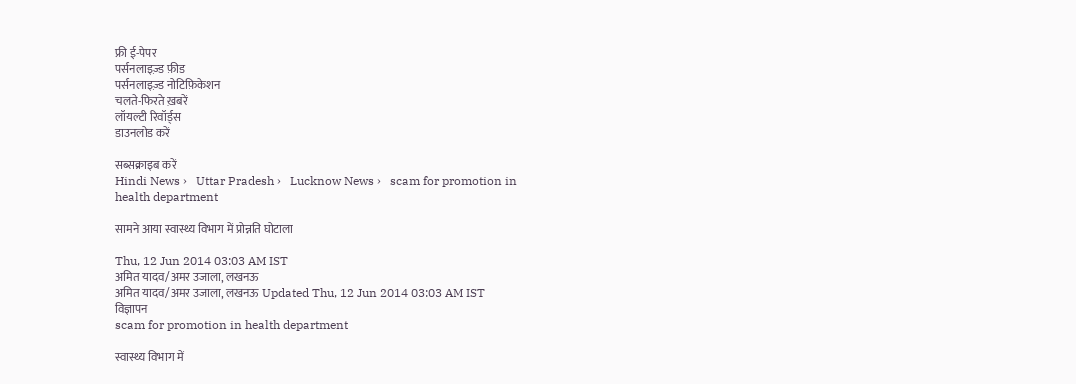फ्री ई-पेपर
पर्सनलाइज़्ड फ़ीड
पर्सनलाइज़्ड नोटिफ़िकेशन
चलते-फिरते ख़बरें
लॉयल्टी रिवॉर्ड्स
डाउनलोड करें

सब्सक्राइब करें
Hindi News ›   Uttar Pradesh ›   Lucknow News ›   scam for promotion in health department

सामने आया स्वास्थ्य विभाग में प्रोन्नति घोटाला

Thu, 12 Jun 2014 03:03 AM IST
अमित यादव/अमर उजाला, लखनऊ
अमित यादव/अमर उजाला, लखनऊ Updated Thu, 12 Jun 2014 03:03 AM IST
विज्ञापन
scam for promotion in health department

स्वास्थ्य विभाग में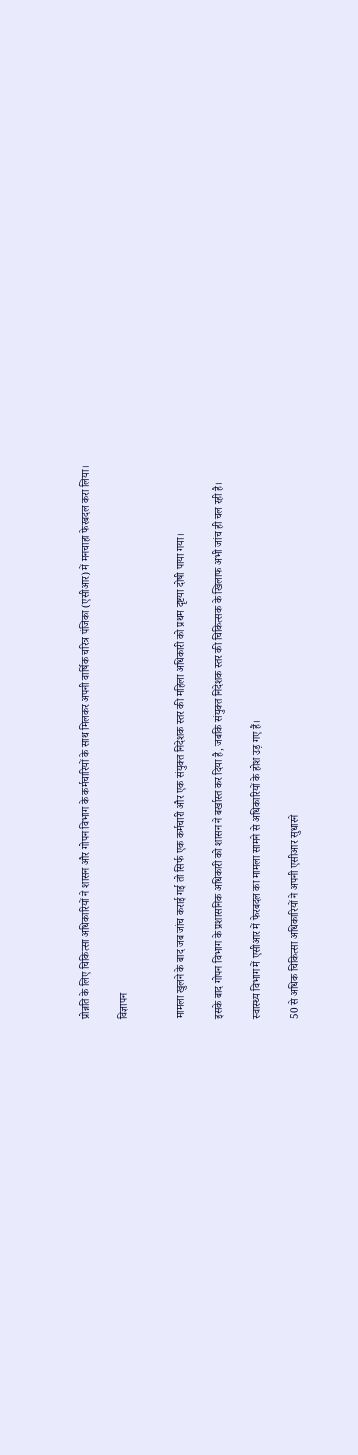प्रोन्नति के लिए चिकित्सा अधिकारियों ने शासन और गोपन विभाग के कर्मचारियों के साथ मिलकर अपनी वार्षिक चरित्र पंजिका (एसीआर) में मनचाहा फेरबदल करा लिया।

विज्ञापन


मामला खुलने के बाद जब जांच कराई गई तो सिर्फ एक कर्मचारी और एक संयुक्त निदेशक स्तर की महिला अधिकारी को प्रथम दृष्टया दोषी पाया गया।

इसके बाद गोपन विभाग के प्रशासनिक अधिकारी को शासन ने बर्खास्त कर दिया है, जबकि संयुक्त निदेशक स्तर की चिकित्सक के खिलाफ अभी जांच ही चल रही है।

स्वास्थ्य विभाग में एसीआर में फेरबदल का मामला सामने से अधिकारियों के होश उड़ गए हैं।

50 से अधिक चिकित्सा अधिकारियों ने अपनी एसीआर सुधारने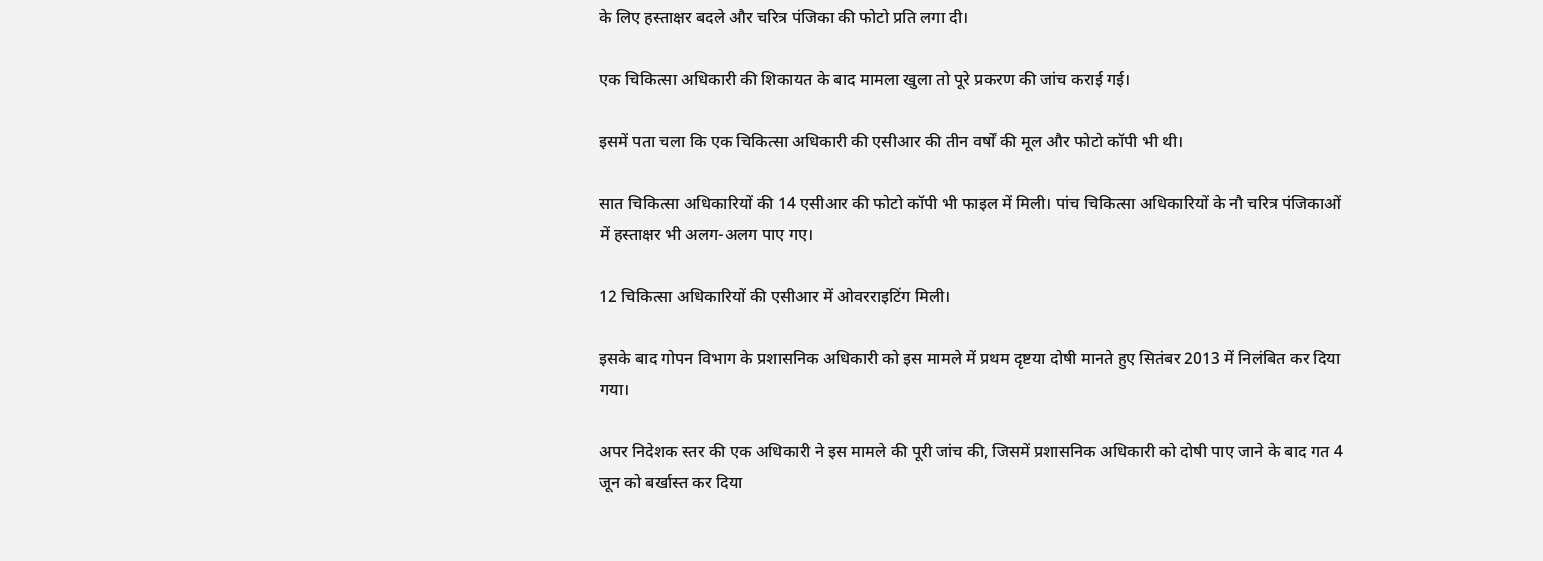के लिए हस्ताक्षर बदले और चरित्र पंजिका की फोटो प्रति लगा दी।

एक चिकित्सा अधिकारी की शिकायत के बाद मामला खुला तो पूरे प्रकरण की जांच कराई गई।

इसमें पता चला कि एक चिकित्सा अधिकारी की एसीआर की तीन वर्षों की मूल और फोटो कॉपी भी थी।

सात चिकित्सा अधिकारियों की 14 एसीआर की फोटो कॉपी भी फाइल में मिली। पांच चिकित्सा अधिकारियों के नौ चरित्र पंजिकाओं में हस्ताक्षर भी अलग-अलग पाए गए।

12 चिकित्सा अधिकारियों की एसीआर में ओवरराइटिंग मिली।

इसके बाद गोपन विभाग के प्रशासनिक अधिकारी को इस मामले में प्रथम दृष्टया दोषी मानते हुए सितंबर 2013 में निलंबित कर दिया गया।

अपर निदेशक स्तर की एक अधिकारी ने इस मामले की पूरी जांच की, जिसमें प्रशासनिक अधिकारी को दोषी पाए जाने के बाद गत 4 जून को बर्खास्त कर दिया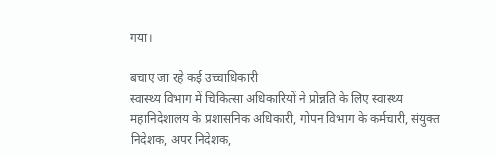गया।

बचाए जा रहे कई उच्चाधिकारी
स्वास्थ्य विभाग में चिकित्सा अधिकारियों ने प्रोन्नति के लिए स्वास्थ्य महानिदेशालय के प्रशासनिक अधिकारी, गोपन विभाग के कर्मचारी, संयुक्त निदेशक, अपर निदेशक,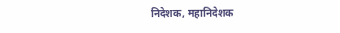निदेशक, महानिदेशक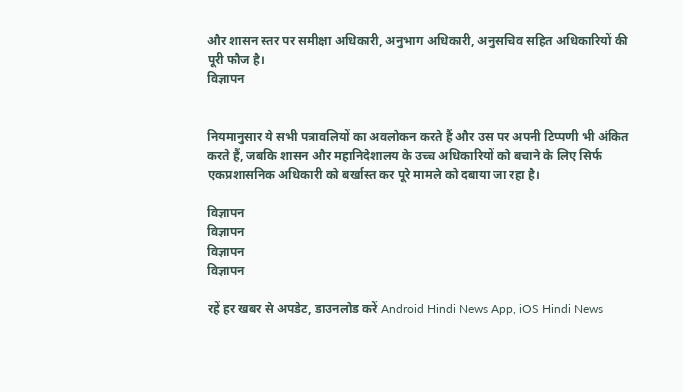और शासन स्तर पर समीक्षा अधिकारी, अनुभाग अधिकारी, अनुसचिव सहित अधिकारियों की पूरी फौज है।
विज्ञापन


नियमानुसार ये सभी पत्रावलियों का अवलोकन करते हैं और उस पर अपनी टिप्पणी भी अंकित करते हैं, जबकि शासन और महानिदेशालय के उच्च अधिकारियों को बचाने के लिए सिर्फ एकप्रशासनिक अधिकारी को बर्खास्त कर पूरे मामले को दबाया जा रहा है।

विज्ञापन
विज्ञापन
विज्ञापन
विज्ञापन

रहें हर खबर से अपडेट, डाउनलोड करें Android Hindi News App, iOS Hindi News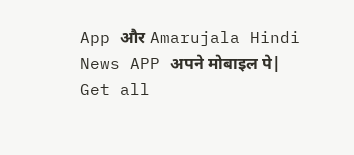App और Amarujala Hindi News APP अपने मोबाइल पे|
Get all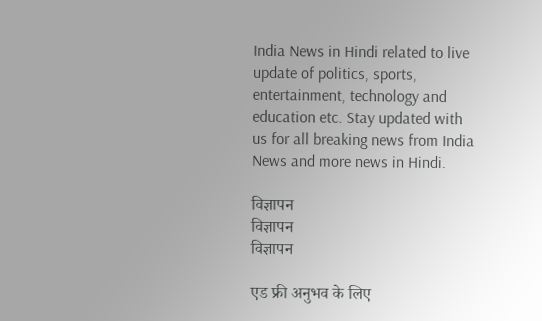India News in Hindi related to live update of politics, sports, entertainment, technology and education etc. Stay updated with us for all breaking news from India News and more news in Hindi.

विज्ञापन
विज्ञापन
विज्ञापन

एड फ्री अनुभव के लिए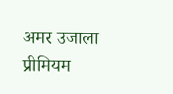अमर उजाला प्रीमियम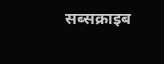सब्सक्राइब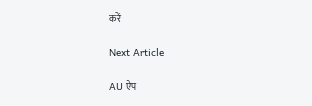करें

Next Article

AU ऐप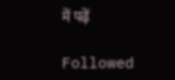में पढ़ें

Followed